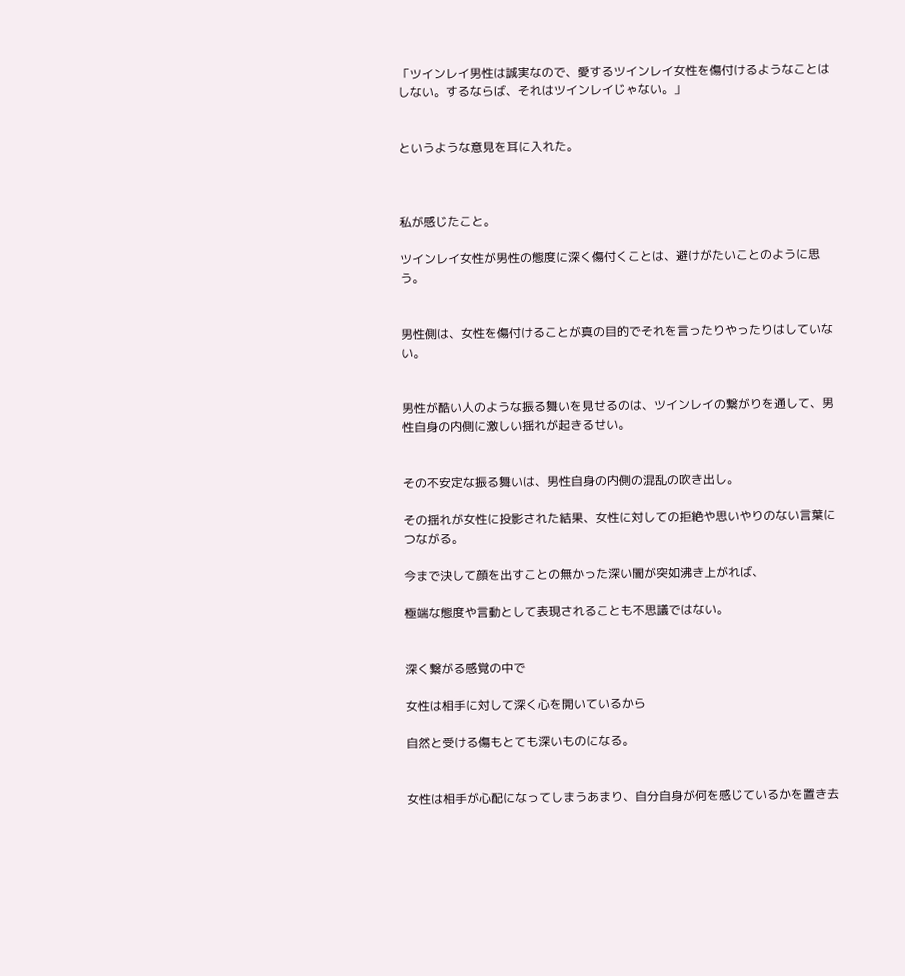「ツインレイ男性は誠実なので、愛するツインレイ女性を傷付けるようなことはしない。するならば、それはツインレイじゃない。」


というような意見を耳に入れた。



私が感じたこと。

ツインレイ女性が男性の態度に深く傷付くことは、避けがたいことのように思う。


男性側は、女性を傷付けることが真の目的でそれを言ったりやったりはしていない。


男性が酷い人のような振る舞いを見せるのは、ツインレイの繋がりを通して、男性自身の内側に激しい揺れが起きるせい。


その不安定な振る舞いは、男性自身の内側の混乱の吹き出し。

その揺れが女性に投影された結果、女性に対しての拒絶や思いやりのない言葉につながる。

今まで決して顔を出すことの無かった深い闇が突如沸き上がれば、

極端な態度や言動として表現されることも不思議ではない。


深く繋がる感覚の中で

女性は相手に対して深く心を開いているから

自然と受ける傷もとても深いものになる。


女性は相手が心配になってしまうあまり、自分自身が何を感じているかを置き去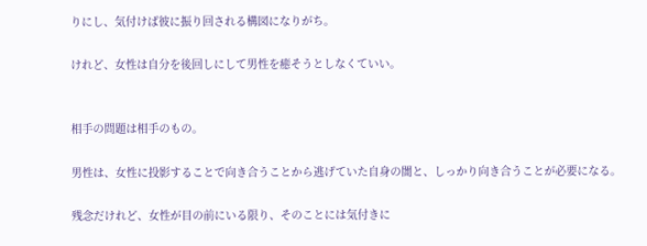りにし、気付けば彼に振り回される構図になりがち。

けれど、女性は自分を後回しにして男性を癒そうとしなくていい。


相手の問題は相手のもの。

男性は、女性に投影することで向き合うことから逃げていた自身の闇と、しっかり向き合うことが必要になる。

残念だけれど、女性が目の前にいる限り、そのことには気付きに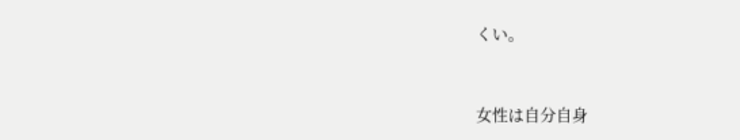くい。


女性は自分自身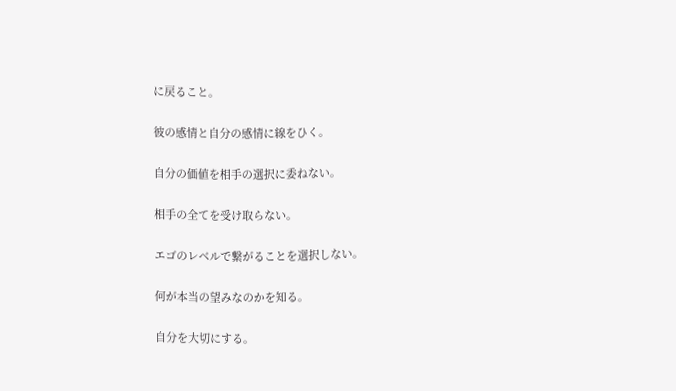に戻ること。

彼の感情と自分の感情に線をひく。

自分の価値を相手の選択に委ねない。

相手の全てを受け取らない。

エゴのレベルで繋がることを選択しない。

何が本当の望みなのかを知る。

自分を大切にする。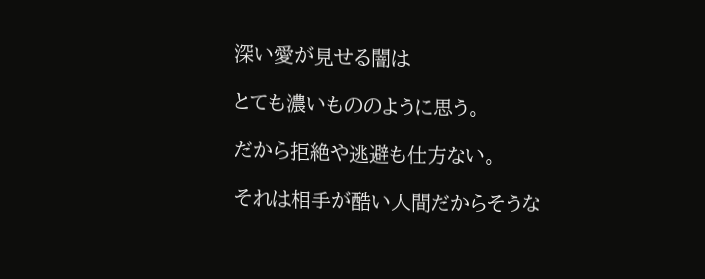深い愛が見せる闇は

とても濃いもののように思う。

だから拒絶や逃避も仕方ない。

それは相手が酷い人間だからそうな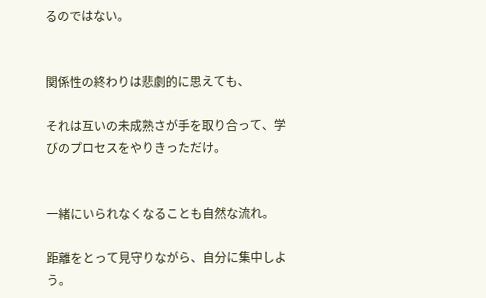るのではない。


関係性の終わりは悲劇的に思えても、

それは互いの未成熟さが手を取り合って、学びのプロセスをやりきっただけ。


一緒にいられなくなることも自然な流れ。

距離をとって見守りながら、自分に集中しよう。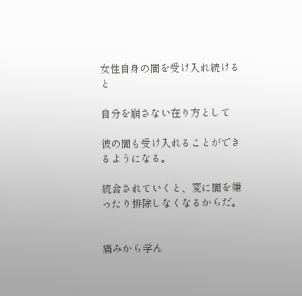女性自身の闇を受け入れ続けると

自分を崩さない在り方として

彼の闇も受け入れることができるようになる。

統合されていくと、変に闇を嫌ったり排除しなくなるからだ。


痛みから学ん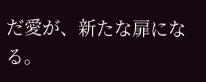だ愛が、新たな扉になる。